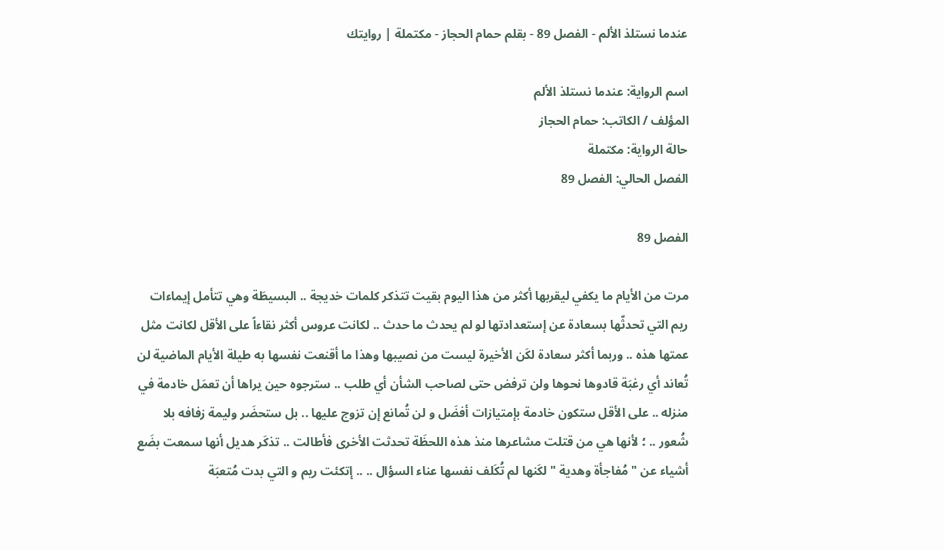عندما نستلذ الألم - الفصل 89 - بقلم حمام الحجاز - مكتملة | روايتك

اسم الرواية: عندما نستلذ الألم
المؤلف / الكاتب: حمام الحجاز
حالة الرواية: مكتملة
الفصل الحالي: الفصل 89

الفصل 89

مرت من الأيام ما يكفي ليقربها أكثر من هذا اليوم بقيت تتذكر كلمات خديجة .. البسيطَة وهي تتأمل إيماءات ريم التي تحدثّها بسعادة عن إستعدادتها لو لم يحدث ما حدث .. لكانت عروس أكثر نقاءاً على الأقل لكانت مثل عمتها هذه .. وربما أكثر سعادة لكَن الأخيرة ليست من نصيبها وهذا ما أقنعت نفسها به طيلة الأيام الماضية لن تُعاند أي رغبَة قادوها نحوها ولن ترفض حتى لصاحب الشأن أي طلب .. سترجوه حين يراها أن تعمَل خادمة في منزله .. على الأقل ستكون خادمة بإمتيازات أفضَل و لن تُمانع إن تزوج عليها .. بل ستحضَر وليمة زفافه بلا شُعور .. ؛ لأنها هي من قتلت مشاعرها منذ هذه اللحظَة تحدثت الأخرى فأطالت .. تذكَر هديل أنها سمعت بضَع أشياء عن " مُفاجأة وهدية " لكَنها لم تُكَلف نفسها عناء السؤال .. .. إتكئت ريم و التي بدت مُتعبَة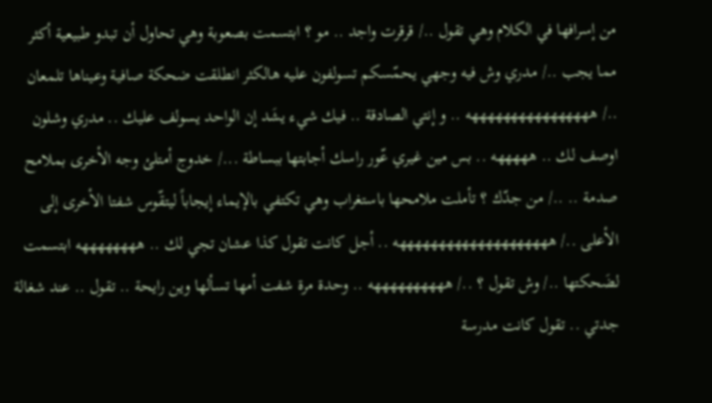من إسرافها في الكلام وهي تقول ../ قرقرت واجد .. مو ؟ ابتسمت بصعوبة وهي تحاول أن تبدو طبيعية أكثر مما يجب ../ مدري وش فيه وجهي يحمّسكم تسولفون عليه هالكثر انطلقت ضحكة صافية وعيناها تلمعان ../ ههههههههههههههههه .. و إنتي الصادقة .. فيك شيء يشَد إن الواحد يسولف عليك .. مدري وشلون اوصف لك .. هههههه .. بس مين غيري عّور راسك أجابتها ببساطة .../ خدوج أمتلئ وجه الأخرى بملامح صدمة .. ../ من جدّك ؟ تأملت ملامحها باستغراب وهي تكتفي بالإيماء إيجاباً ليتقّوس شفتا الأخرى إلى الأعلى ../ ههههههههههههههههههههه .. أجل كانت تقول كذا عشان تجي لك .. ههههههههه ابتسمت لضَحكتها ../ وش تقول ؟ ../ ههههههههههه .. وحدة مرة شفت أمها تسألها وين رايحة .. تقول .. عند شغالة جدتي .. تقول كانت مدرسة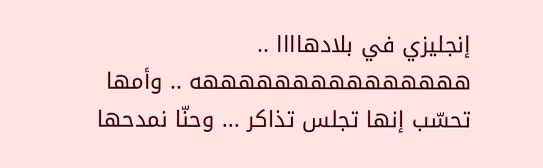إنجليزي في بلادهاااا .. هههههههههههههههه .. وأمها تحسّب إنها تجلس تذاكر ... وحنّا نمدحها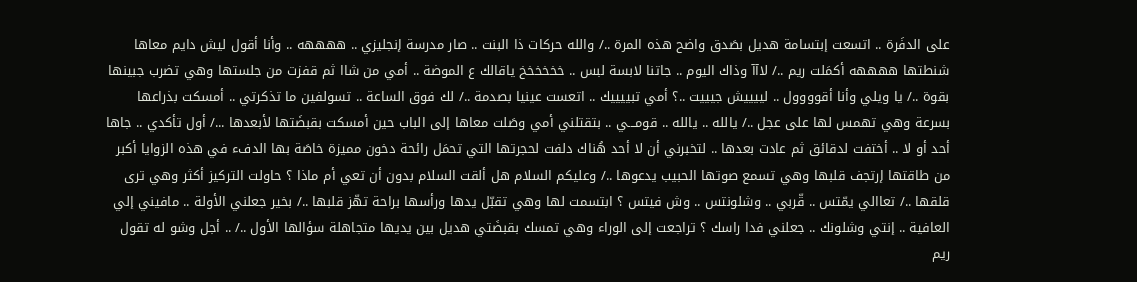على الدفَرة .. اتسعت إبتسامة هديل بصَدق واضح هذه المرة ../ والله حركات ذا البنت .. صار مدرسة إنجليزي .. ههههه .. وأنا أقول ليش دايم معاها شنطتها ههههه أكمَلت ريم ../ لاآآ وذاك اليوم .. جاتنا لابسة لبس .. خخخخخخ ياقالك ع الموضة .. أمي من شاا ثم قفزت من جلستها وهي تضرب جبينها بقوة ../ يا ويلي وأنا أقوووول .. لييييش جيييت ..؟ أمي تبييييك .. اتعست عينيا بصدمة ../ لك فوق الساعة .. تسولفين ما تذكرتي .. أمسكت بذراعها بسرعة وهي تهمس لها على عجل ../ يالله .. يالله .. قومـــي .. بتقتلني أمي وصَلت معاها إلى الباب حين أمسكت بقبضَتها لأبعدها .../ أول تأكدي .. جاها أحد أو لا .. أختفت لدقائق ثم عادت بعدها .. لتخبرني أن لا أحد هُناك دلفت لحجرتها التي تحمَل رائحة دخون مميزة خاصَة بها الدفء في هذه الزوايا أكبر من طاقتها إرتجف قلبها وهي تسمع صوتها الحبيب يدعوها ../ وعليكم السلام هل ألقت السلام بدون أن تعي أم ماذا ؟ حاولت التركيز أكثر وهي ترى قلقها ../ تعاالي يمّتس .. قّربي .. وشلونتس .. وش فيتس ؟ ابتسمت لها وهي تقبّل يدها ورأسها براحة تهّز قلبها ../ بخير جعلني الأولة .. مافيني إلي العافية .. إنتي وشلونك .. جعلني فدا راسك ؟ تراجعت إلى الوراء وهي تمسك بقبضَتي هديل بين يديها متجاهلة سؤالها الأول ../ .. أجل وشو له تقول ريم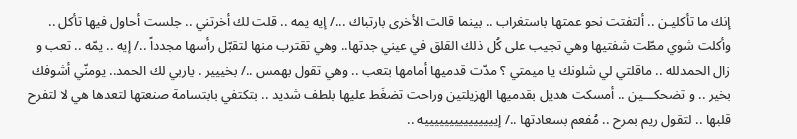إنك ما تأكليـن .. ألتفتت نحو عمتها باستغراب .. بينما قالت الأخرى بارتباك .../ إيه يمه .. قلت لك أخرتني .. جلست أحاول فيها تأكل .. وأكلت شوي مطّت شفتيها وهي تجيب على كُل ذلك القلق في عيني جدتها.. وهي تقترب منها لتقبّل رأسها مجدداً ../ إيه .. يمّه .. تعب و زال الحمدلله .. ماقلتي لي شلونك يا ميمتي ؟ مدّت قدميها أمامها بتعب .. وهي تقول بهمس ../ بخييير . ياربي لك الحمد.. يومنّي أشوفك بخير .. و تضحكـــين .. أمسكت هديل بقدميها الهزيلتين وراحت تضغَط عليها بلطف شديد .. بتكتفي بابتسامة صنعتها لتعدها هي لا لتفرح قلبها .. لتقول ريم بمرح .. مُفعم بسعادتها ../ إيييييييييييييييه ..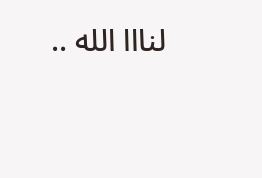لنااا الله ..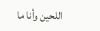اللحين وأنا ما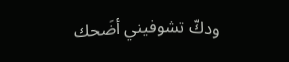ودكّ تشوفيني أضَحك